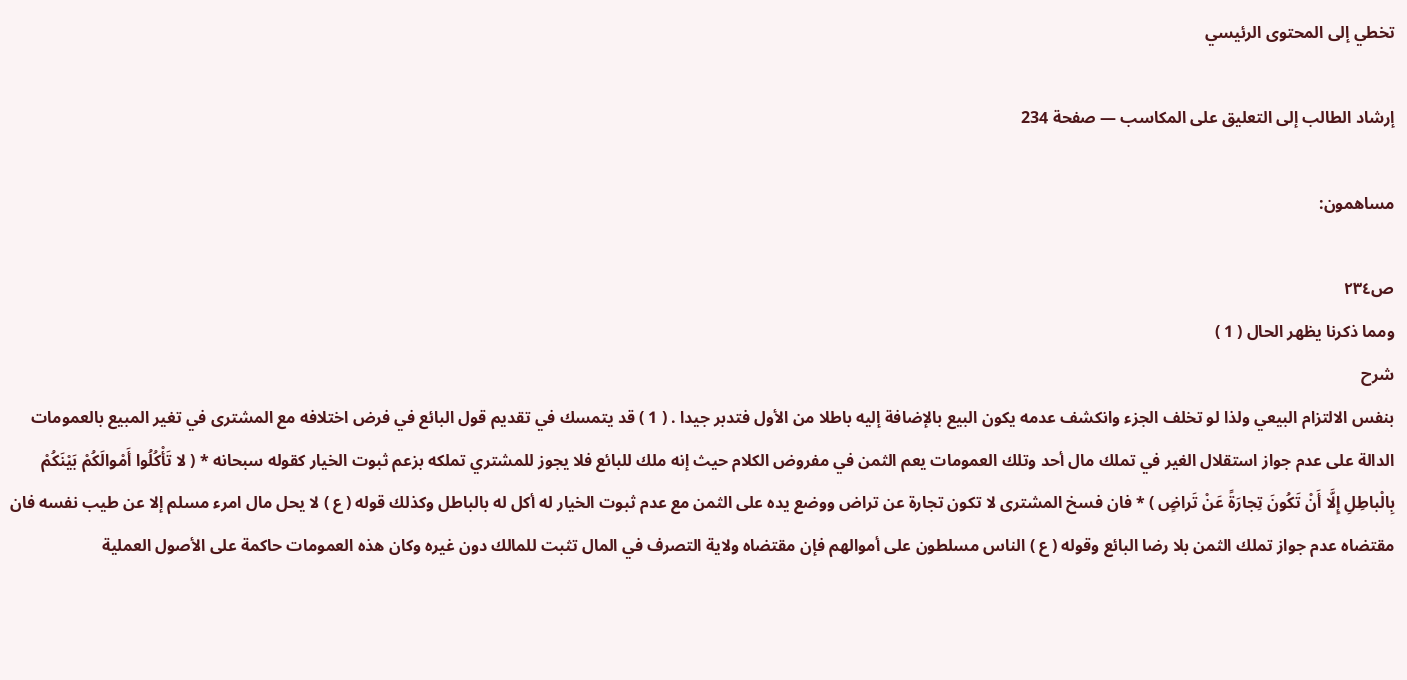تخطي إلى المحتوى الرئيسي

إرشاد الطالب إلى التعليق على المكاسب — صفحة 234

مساهمون:

ص٢٣٤
ومما ذكرنا يظهر الحال ( 1 )
شرح
بنفس الالتزام البيعي ولذا لو تخلف الجزء وانكشف عدمه يكون البيع بالإضافة إليه باطلا من الأول فتدبر جيدا . ( 1 ) قد يتمسك في تقديم قول البائع في فرض اختلافه مع المشترى في تغير المبيع بالعمومات الدالة على عدم جواز استقلال الغير في تملك مال أحد وتلك العمومات يعم الثمن في مفروض الكلام حيث إنه ملك للبائع فلا يجوز للمشتري تملكه بزعم ثبوت الخيار كقوله سبحانه * ( لا تَأْكُلُوا أَمْوالَكُمْ بَيْنَكُمْ بِالْباطِلِ إِلَّا أَنْ تَكُونَ تِجارَةً عَنْ تَراضٍ ) * فان فسخ المشترى لا تكون تجارة عن تراض ووضع يده على الثمن مع عدم ثبوت الخيار له أكل له بالباطل وكذلك قوله ( ع ) لا يحل مال امرء مسلم إلا عن طيب نفسه فان مقتضاه عدم جواز تملك الثمن بلا رضا البائع وقوله ( ع ) الناس مسلطون على أموالهم فإن مقتضاه ولاية التصرف في المال تثبت للمالك دون غيره وكان هذه العمومات حاكمة على الأصول العملية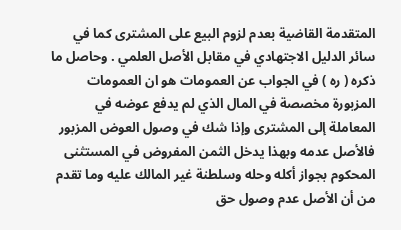المتقدمة القاضية بعدم لزوم البيع على المشترى كما في سائر الدليل الاجتهادي في مقابل الأصل العلمي . وحاصل ما ذكره ( ره ) في الجواب عن العمومات هو ان العمومات المزبورة مخصصة في المال الذي لم يدفع عوضه في المعاملة إلى المشترى وإذا شك في وصول العوض المزبور فالأصل عدمه وبهذا يدخل الثمن المفروض في المستثنى المحكوم بجواز أكله وحله وسلطنة غير المالك عليه وما تقدم من أن الأصل عدم وصول حق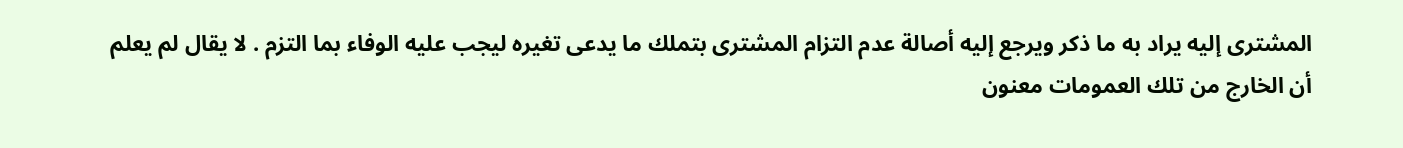المشترى إليه يراد به ما ذكر ويرجع إليه أصالة عدم التزام المشترى بتملك ما يدعى تغيره ليجب عليه الوفاء بما التزم . لا يقال لم يعلم أن الخارج من تلك العمومات معنون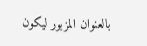بالعنوان المزبور ليكون